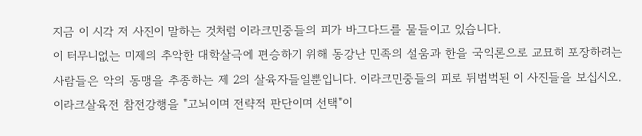지금 이 시각 저 사진이 말하는 것처럼 이라크민중들의 피가 바그다드를 물들이고 있습니다.
이 터무니없는 미제의 추악한 대학살극에 편승하기 위해 동강난 민족의 설움과 한을 국익론으로 교묘히 포장하려는 사람들은 악의 동맹을 추종하는 제 2의 살육자들일뿐입니다. 이라크민중들의 피로 뒤범벅된 이 사진들을 보십시오. 이라크살육전 참전강행을 "고뇌이며 전략적 판단이며 선택"이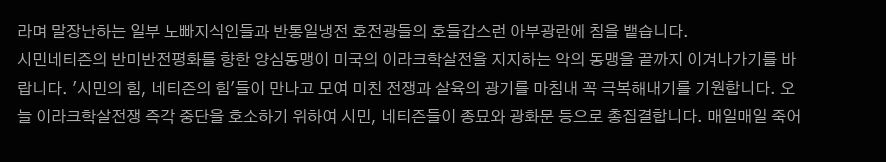라며 말장난하는 일부 노빠지식인들과 반통일냉전 호전광들의 호들갑스런 아부광란에 침을 뱉습니다.
시민네티즌의 반미반전평화를 향한 양심동맹이 미국의 이라크학살전을 지지하는 악의 동맹을 끝까지 이겨나가기를 바랍니다. '시민의 힘, 네티즌의 힘'들이 만나고 모여 미친 전쟁과 살육의 광기를 마침내 꼭 극복해내기를 기원합니다. 오늘 이라크학살전쟁 즉각 중단을 호소하기 위하여 시민, 네티즌들이 종묘와 광화문 등으로 총집결합니다. 매일매일 죽어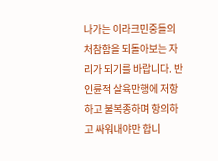나가는 이라크민중들의 처참함을 되돌아보는 자리가 되기를 바랍니다. 반인륜적 살육만행에 저항하고 불복종하며 항의하고 싸워내야만 합니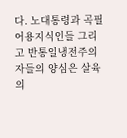다. 노대통령과 곡필어용지식인들 그리고 반통일냉전주의자들의 양심은 살육의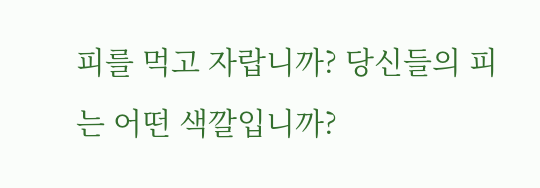피를 먹고 자랍니까? 당신들의 피는 어떤 색깔입니까?